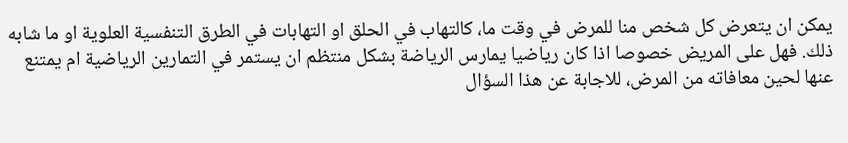يمكن ان يتعرض كل شخص منا للمرض في وقت ما، كالتهاب في الحلق او التهابات في الطرق التنفسية العلوية او ما شابه ذلك. فهل على المريض خصوصا اذا كان رياضيا يمارس الرياضة بشكل منتظم ان يستمر في التمارين الرياضية ام يمتنع عنها لحين معافاته من المرض، للاجابة عن هذا السؤال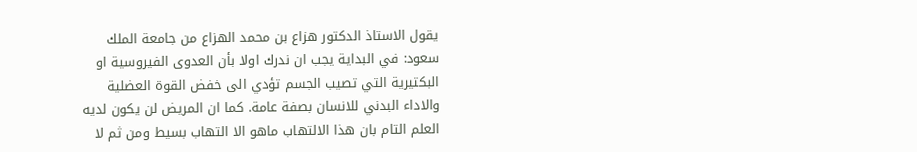يقول الاستاذ الدكتور هزاع بن محمد الهزاع من جامعة الملك سعود: في البداية يجب ان ندرك اولا بأن العدوى الفيروسية او البكتيرية التي تصيب الجسم تؤدي الى خفض القوة العضلية والاداء البدني للانسان بصفة عامة. كما ان المريض لن يكون لديه العلم التام بان هذا الالتهاب ماهو الا التهاب بسيط ومن ثم لا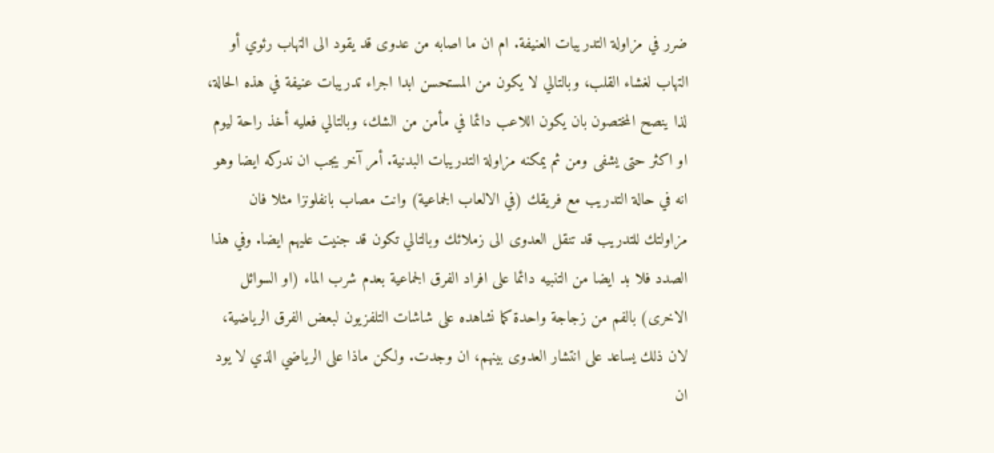ضرر في مزاولة التدريبات العنيفة. ام ان ما اصابه من عدوى قد يقود الى التهاب رئوي أو التهاب لغشاء القلب، وبالتالي لا يكون من المستحسن ابدا اجراء تدريبات عنيفة في هذه الحالة، لذا ينصح المختصون بان يكون اللاعب دائما في مأمن من الشك، وبالتالي فعليه أخذ راحة ليوم او اكثر حتى يشفى ومن ثم يمكنه مزاولة التدريبات البدنية. أمر آخر يجب ان ندركه ايضا وهو انه في حالة التدريب مع فريقك (في الالعاب الجماعية) وانت مصاب بانفلونزا مثلا فان مزاولتك للتدريب قد تنقل العدوى الى زملائك وبالتالي تكون قد جنيت عليهم ايضا. وفي هذا الصدد فلا بد ايضا من التنبيه دائما على افراد الفرق الجماعية بعدم شرب الماء (او السوائل الاخرى) بالفم من زجاجة واحدة كما نشاهده على شاشات التلفزيون لبعض الفرق الرياضية، لان ذلك يساعد على انتشار العدوى بينهم، ان وجدت. ولكن ماذا على الرياضي الذي لا يود ان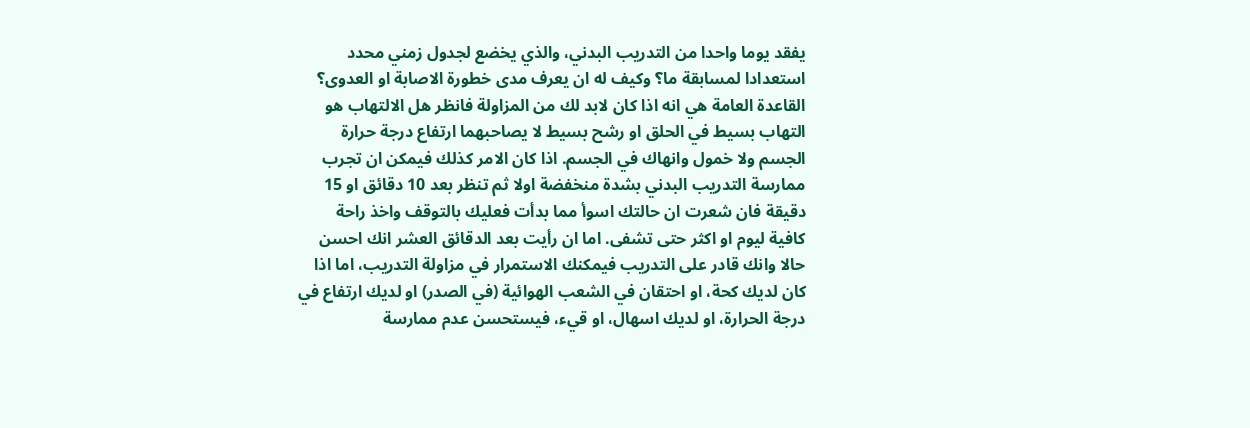يفقد يوما واحدا من التدريب البدني، والذي يخضع لجدول زمني محدد استعدادا لمسابقة ما؟ وكيف له ان يعرف مدى خطورة الاصابة او العدوى؟ القاعدة العامة هي انه اذا كان لابد لك من المزاولة فانظر هل الالتهاب هو التهاب بسيط في الحلق او رشح بسيط لا يصاحبهما ارتفاع درجة حرارة الجسم ولا خمول وانهاك في الجسم. اذا كان الامر كذلك فيمكن ان تجرب ممارسة التدريب البدني بشدة منخفضة اولا ثم تنظر بعد 10 دقائق او 15 دقيقة فان شعرت ان حالتك اسوأ مما بدأت فعليك بالتوقف واخذ راحة كافية ليوم او اكثر حتى تشفى. اما ان رأيت بعد الدقائق العشر انك احسن حالا وانك قادر على التدريب فيمكنك الاستمرار في مزاولة التدريب، اما اذا كان لديك كحة، او احتقان في الشعب الهوائية (في الصدر) او لديك ارتفاع في درجة الحرارة، او لديك اسهال، او قيء، فيستحسن عدم ممارسة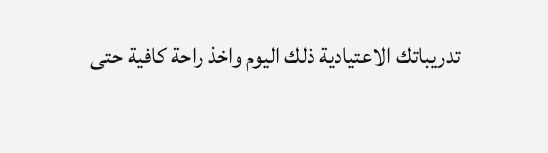تدريباتك الاعتيادية ذلك اليوم واخذ راحة كافية حتى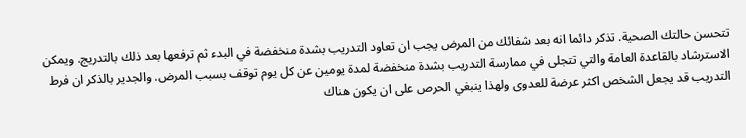تتحسن حالتك الصحية. تذكر دائما انه بعد شفائك من المرض يجب ان تعاود التدريب بشدة منخفضة في البدء ثم ترفعها بعد ذلك بالتدريج. ويمكن الاسترشاد بالقاعدة العامة والتي تتجلى في ممارسة التدريب بشدة منخفضة لمدة يومين عن كل يوم توقف بسبب المرض. والجدير بالذكر ان فرط التدريب قد يجعل الشخص اكثر عرضة للعدوى ولهذا ينبغي الحرص على ان يكون هناك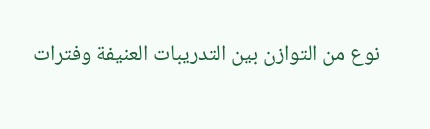نوع من التوازن بين التدريبات العنيفة وفترات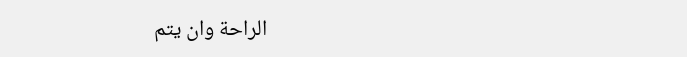الراحة وان يتم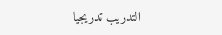التدريب تدريجيا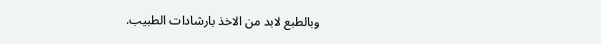وبالطبع لابد من الاخذ بارشادات الطبيب.